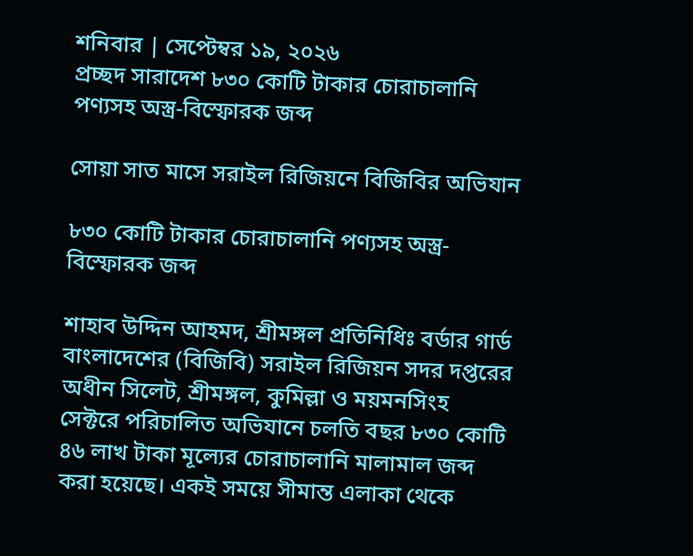শনিবার | সেপ্টেম্বর ১৯, ২০২৬
প্রচ্ছদ সারাদেশ ৮৩০ কোটি টাকার চোরাচালানি পণ্যসহ অস্ত্র-বিস্ফোরক জব্দ

সোয়া সাত মাসে সরাইল রিজিয়নে বিজিবির অভিযান

৮৩০ কোটি টাকার চোরাচালানি পণ্যসহ অস্ত্র-বিস্ফোরক জব্দ

শাহাব উদ্দিন আহমদ, শ্রীমঙ্গল প্রতিনিধিঃ বর্ডার গার্ড বাংলাদেশের (বিজিবি) সরাইল রিজিয়ন সদর দপ্তরের অধীন সিলেট, শ্রীমঙ্গল, কুমিল্লা ও ময়মনসিংহ সেক্টরে পরিচালিত অভিযানে চলতি বছর ৮৩০ কোটি ৪৬ লাখ টাকা মূল্যের চোরাচালানি মালামাল জব্দ করা হয়েছে। একই সময়ে সীমান্ত এলাকা থেকে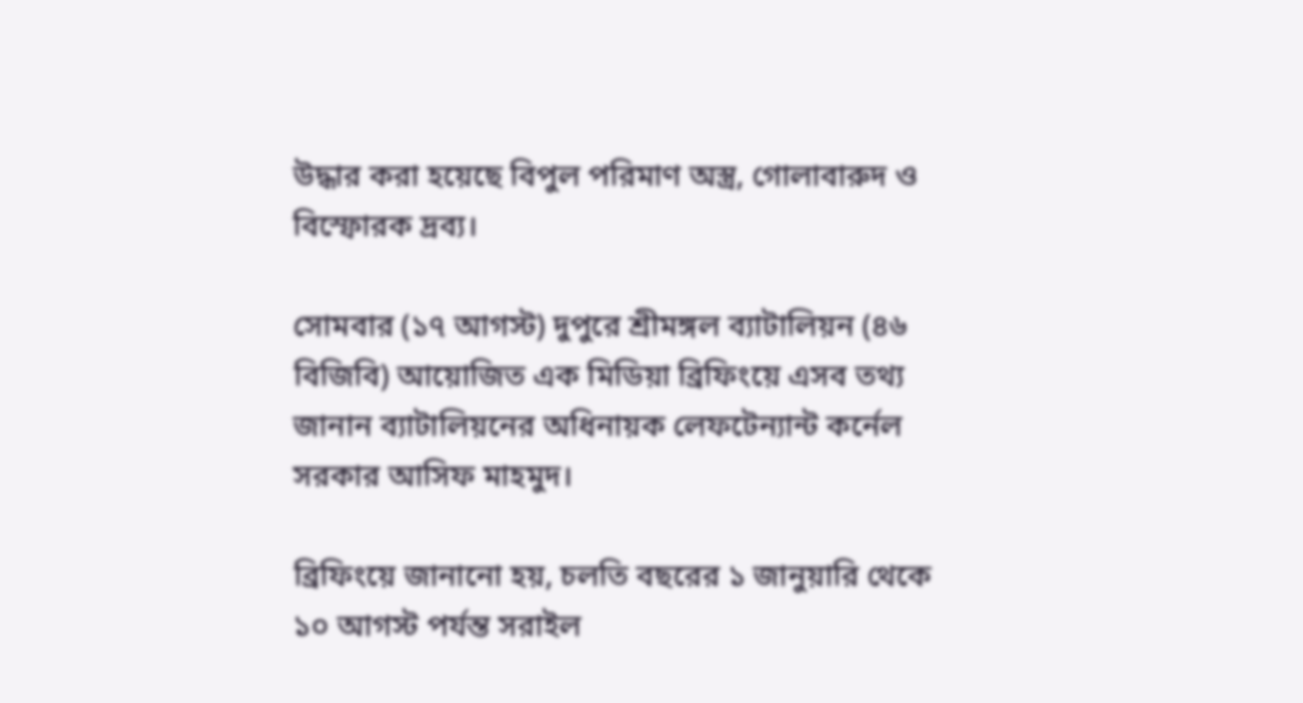উদ্ধার করা হয়েছে বিপুল পরিমাণ অস্ত্র, গোলাবারুদ ও বিস্ফোরক দ্রব্য।

সোমবার (১৭ আগস্ট) দুপুরে শ্রীমঙ্গল ব্যাটালিয়ন (৪৬ বিজিবি) আয়োজিত এক মিডিয়া ব্রিফিংয়ে এসব তথ্য জানান ব্যাটালিয়নের অধিনায়ক লেফটেন্যান্ট কর্নেল সরকার আসিফ মাহমুদ।

ব্রিফিংয়ে জানানো হয়, চলতি বছরের ১ জানুয়ারি থেকে ১০ আগস্ট পর্যন্ত সরাইল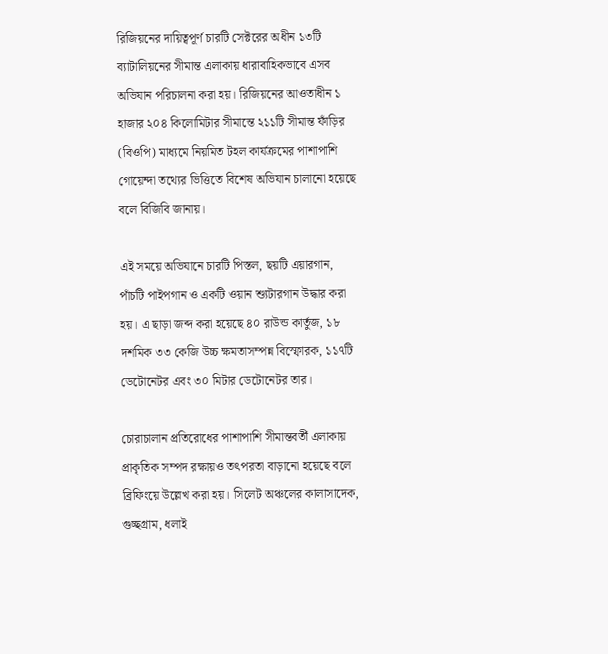রিজিয়নের দায়িত্বপূর্ণ চারটি সেক্টরের অধীন ১৩টি ব্যাটালিয়নের সীমান্ত এলাকায় ধারাবাহিকভাবে এসব অভিযান পরিচালনা করা হয়। রিজিয়নের আওতাধীন ১ হাজার ২০৪ কিলোমিটার সীমান্তে ২১১টি সীমান্ত ফাঁড়ির (বিওপি) মাধ্যমে নিয়মিত টহল কার্যক্রমের পাশাপাশি গোয়েন্দা তথ্যের ভিত্তিতে বিশেষ অভিযান চালানো হয়েছে বলে বিজিবি জানায়।

এই সময়ে অভিযানে চারটি পিস্তল, ছয়টি এয়ারগান, পাঁচটি পাইপগান ও একটি ওয়ান শ্যুটারগান উদ্ধার করা হয়। এ ছাড়া জব্দ করা হয়েছে ৪০ রাউন্ড কার্তুজ, ১৮ দশমিক ৩৩ কেজি উচ্চ ক্ষমতাসম্পন্ন বিস্ফোরক, ১১৭টি ডেটোনেটর এবং ৩০ মিটার ডেটোনেটর তার।

চোরাচালান প্রতিরোধের পাশাপাশি সীমান্তবর্তী এলাকায় প্রাকৃতিক সম্পদ রক্ষায়ও তৎপরতা বাড়ানো হয়েছে বলে ব্রিফিংয়ে উল্লেখ করা হয়। সিলেট অঞ্চলের কালাসাদেক, গুচ্ছগ্রাম, ধলাই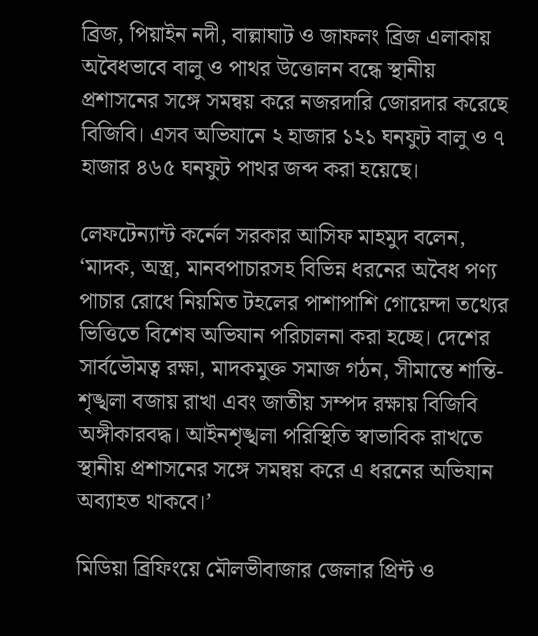ব্রিজ, পিয়াইন নদী, বাল্লাঘাট ও জাফলং ব্রিজ এলাকায় অবৈধভাবে বালু ও পাথর উত্তোলন বন্ধে স্থানীয় প্রশাসনের সঙ্গে সমন্বয় করে নজরদারি জোরদার করেছে বিজিবি। এসব অভিযানে ২ হাজার ১২১ ঘনফুট বালু ও ৭ হাজার ৪৬৫ ঘনফুট পাথর জব্দ করা হয়েছে।

লেফটেন্যান্ট কর্নেল সরকার আসিফ মাহমুদ বলেন, ‘মাদক, অস্ত্র, মানবপাচারসহ বিভিন্ন ধরনের অবৈধ পণ্য পাচার রোধে নিয়মিত টহলের পাশাপাশি গোয়েন্দা তথ্যের ভিত্তিতে বিশেষ অভিযান পরিচালনা করা হচ্ছে। দেশের সার্বভৌমত্ব রক্ষা, মাদকমুক্ত সমাজ গঠন, সীমান্তে শান্তি-শৃঙ্খলা বজায় রাখা এবং জাতীয় সম্পদ রক্ষায় বিজিবি অঙ্গীকারবদ্ধ। আইনশৃঙ্খলা পরিস্থিতি স্বাভাবিক রাখতে স্থানীয় প্রশাসনের সঙ্গে সমন্বয় করে এ ধরনের অভিযান অব্যাহত থাকবে।’

মিডিয়া ব্রিফিংয়ে মৌলভীবাজার জেলার প্রিন্ট ও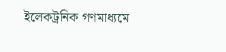ইলেকট্রনিক গণমাধ্যমে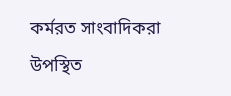কর্মরত সাংবাদিকরা উপস্থিত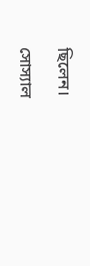ছিলেন।

সোস্যাল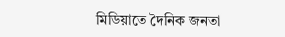মিডিয়াতে দৈনিক জনতা